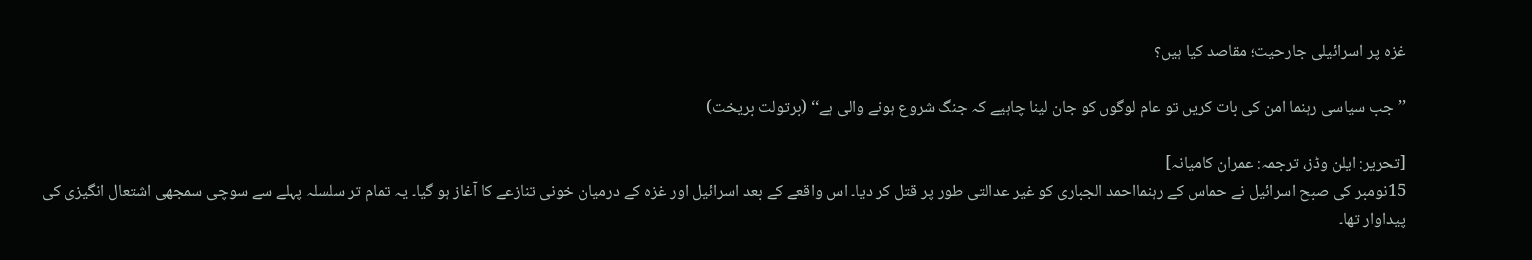غزہ پر اسرائیلی جارحیت؛ مقاصد کیا ہیں؟

’’جب سیاسی رہنما امن کی بات کریں تو عام لوگوں کو جان لینا چاہیے کہ جنگ شروع ہونے والی ہے‘‘ (برتولت بریخت)

[تحریر: ایلن وڈز، ترجمہ: عمران کامیانہ]
15نومبر کی صبح اسرائیل نے حماس کے رہنمااحمد الجباری کو غیر عدالتی طور پر قتل کر دیا۔ اس واقعے کے بعد اسرائیل اور غزہ کے درمیان خونی تنازعے کا آغاز ہو گیا۔ یہ تمام تر سلسلہ پہلے سے سوچی سمجھی اشتعال انگیزی کی پیداوار تھا۔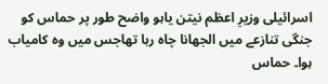اسرائیلی وزیرِ اعظم نیتن یاہو واضح طور پر حماس کو جنگی تنازعے میں الجھانا چاہ رہا تھاجس میں وہ کامیاب ہوا۔ حماس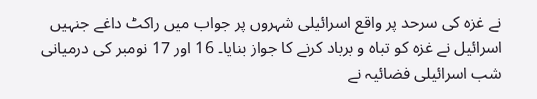نے غزہ کی سرحد پر واقع اسرائیلی شہروں پر جواب میں راکٹ داغے جنہیں اسرائیل نے غزہ کو تباہ و برباد کرنے کا جواز بنایا۔ 16 اور 17 نومبر کی درمیانی شب اسرائیلی فضائیہ نے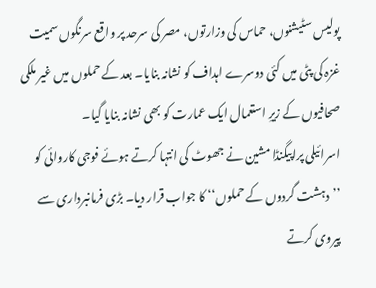پولیس سٹیشنوں، حماس کی وزارتوں، مصر کی سرحد پر واقع سرنگوں سمیت غزہ کی پٹی میں کئی دوسرے اہداف کو نشانہ بنایا۔ بعد کے حملوں میں غیر ملکی صحافیوں کے زیرِ استعمال ایک عمارت کو بھی نشانہ بنایا گیا۔
اسرائیلی پراپیگنڈا مشین نے جھوٹ کی انتہا کرتے ہوئے فوجی کاروائی کو ’’دہشت گردوں کے حملوں‘‘ کا جواب قرار دیا۔ بڑی فرمانبرداری سے پیروی کرتے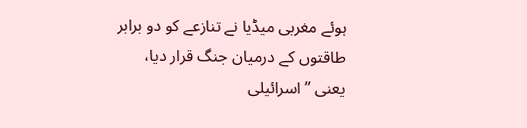ہوئے مغربی میڈیا نے تنازعے کو دو برابر طاقتوں کے درمیان جنگ قرار دیا، یعنی ’’اسرائیلی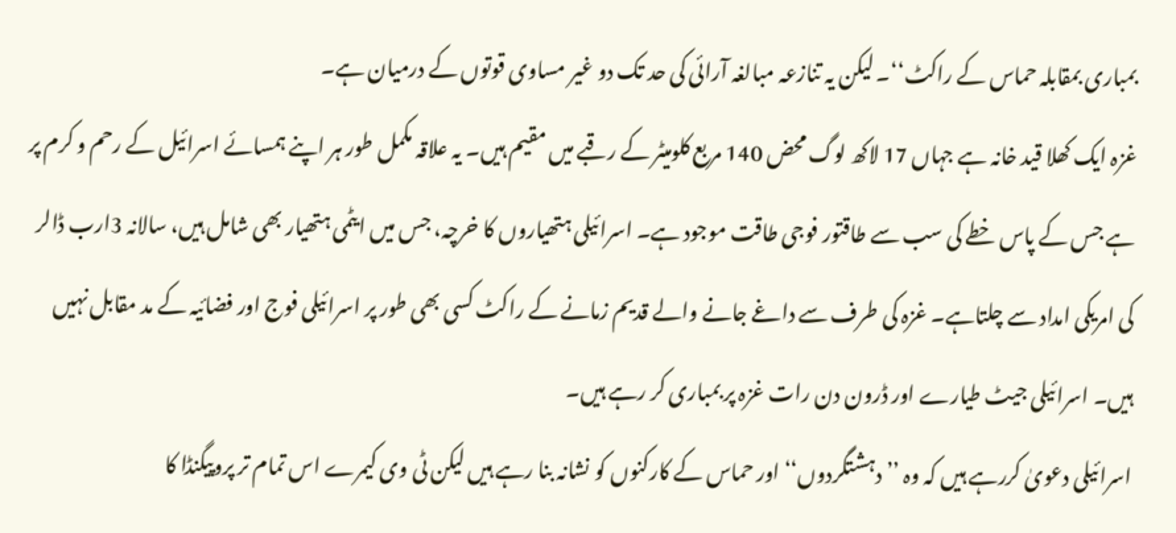بمباری بمقابلہ حماس کے راکٹ‘‘۔ لیکن یہ تنازعہ مبالغہ آرائی کی حد تک دو غیر مساوی قوتوں کے درمیان ہے۔
غزہ ایک کھلا قید خانہ ہے جہاں 17 لاکھ لوگ محض 140 مربع کلومیٹر کے رقبے میں مقیم ہیں۔ یہ علاقہ مکمل طور ہر اپنے ہمسائے اسرائیل کے رحم و کرم پر ہے جس کے پاس خطے کی سب سے طاقتور فوجی طاقت موجود ہے۔ اسرائیلی ہتھیاروں کا خرچہ، جس میں ایٹمی ہتھیار بھی شامل ہیں، سالانہ 3ارب ڈالر کی امریکی امداد سے چلتاہے۔ غزہ کی طرف سے داغے جانے والے قدیم زمانے کے راکٹ کسی بھی طور پر اسرائیلی فوج اور فضائیہ کے مد مقابل نہیں ہیں۔ اسرائیلی جیٹ طیارے اور ڈرون دن رات غزہ پر بمباری کر رہے ہیں۔
اسرائیلی دعویٰ کررہے ہیں کہ وہ ’’دہشتگردوں‘‘ اور حماس کے کارکنوں کو نشانہ بنا رہے ہیں لیکن ٹی وی کیمرے اس تمام تر پروپیگنڈا کا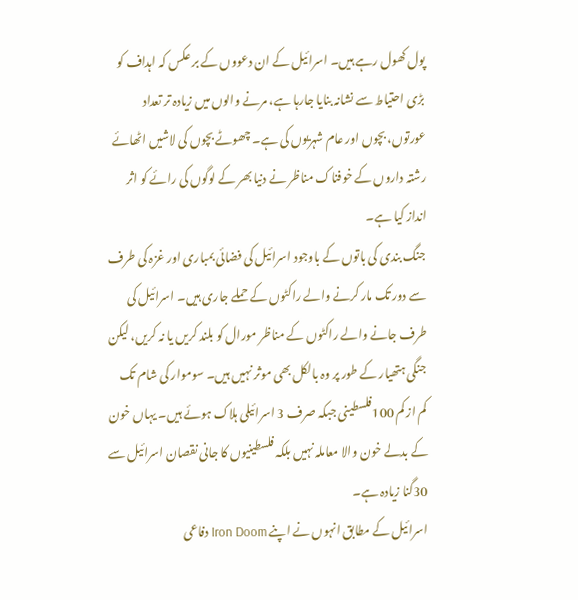پول کھول رہے ہیں۔ اسرائیل کے ان دعووں کے بر عکس کہ اہداف کو بڑی احتیاط سے نشانہ بنایا جارہا ہے، مرنے والوں میں زیادہ تر تعداد عورتوں، بچوں اور عام شہریوں کی ہے۔ چھوٹے بچوں کی لاشیں اٹھائے رشتہ داروں کے خوفناک مناظر نے دنیا بھر کے لوگوں کی رائے کو اثر انداز کیا ہے۔
جنگ بندی کی باتوں کے باوجود اسرائیل کی فضائی بمباری اور غزہ کی طرف سے دور تک مار کرنے والے راکٹوں کے حملے جاری ہیں۔ اسرائیل کی طرف جانے والے راکٹوں کے مناظر مورال کو بلند کریں یا نہ کریں، لیکن جنگی ہتھیار کے طور پر وہ بالکل بھی موثر نہیں ہیں۔ سوموار کی شام تک کم از کم 100فلسطینی جبکہ صرف 3 اسرائیلی ہلاک ہوئے ہیں۔ یہاں خون کے بدلے خون والا معاملہ نہیں بلکہ فلسطینیوں کا جانی نقصان اسرائیل سے 30گنا زیادہ ہے۔
اسرائیل کے مطابق انہوں نے اپنے Iron Doom دفاعی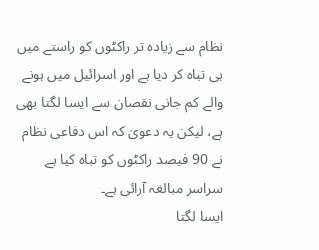نظام سے زیادہ تر راکٹوں کو راستے میں ہی تباہ کر دیا ہے اور اسرائیل میں ہونے والے کم جانی نقصان سے ایسا لگتا بھی ہے، لیکن یہ دعویٰ کہ اس دفاعی نظام نے 90 فیصد راکٹوں کو تباہ کیا ہے سراسر مبالغہ آرائی ہے۔
ایسا لگتا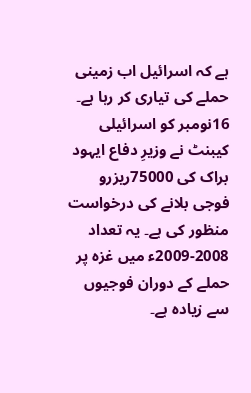ہے کہ اسرائیل اب زمینی حملے کی تیاری کر رہا ہے۔ 16نومبر کو اسرائیلی کیبنٹ نے وزیرِ دفاع ایہود براک کی 75000ریزرو فوجی بلانے کی درخواست منظور کی ہے۔ یہ تعداد 2008-2009ء میں غزہ پر حملے کے دوران فوجیوں سے زیادہ ہے۔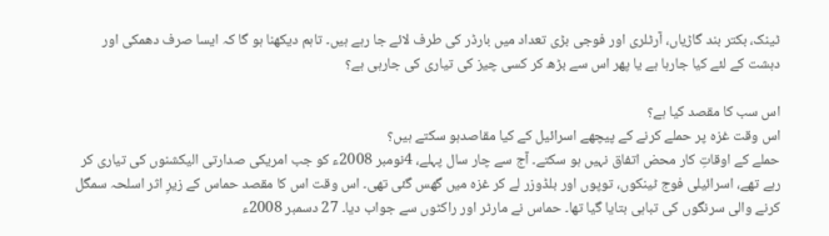ٹینک، بکتر بند گاڑیاں، آرٹلری اور فوجی بڑی تعداد میں بارڈر کی طرف لائے جا رہے ہیں۔ تاہم دیکھنا ہو گا کہ ایسا صرف دھمکی اور دہشت کے لئے کیا جارہا ہے یا پھر اس سے بڑھ کر کسی چیز کی تیاری کی جارہی ہے؟

اس سب کا مقصد کیا ہے؟
اس وقت غزہ پر حملے کرنے کے پیچھے اسرائیل کے کیا مقاصدہو سکتے ہیں؟
حملے کے اوقاتِ کار محض اتفاق نہیں ہو سکتے۔ آج سے چار سال پہلے، 4نومبر 2008ء کو جب امریکی صدارتی الیکشنوں کی تیاری کر رہے تھے، اسرائیلی فوج ٹینکوں، توپوں اور بلڈوزر لے کر غزہ میں گھس گئی تھی۔ اس وقت اس کا مقصد حماس کے زیرِ اثر اسلحہ سمگل کرنے والی سرنگوں کی تباہی بتایا گیا تھا۔ حماس نے مارٹر اور راکٹوں سے جواب دیا۔ 27 دسمبر 2008ء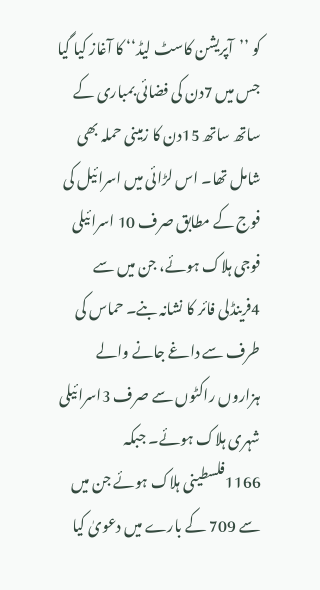کو ’’آپریشن کاسٹ لیڈ‘‘ کا آغاز کیا گیا جس میں 7دن کی فضائی بمباری کے ساتھ ساتھ 15دن کا زمینی حملہ بھی شامل تھا۔ اس لڑائی میں اسرائیل کی فوج کے مطابق صرف 10 اسرائیلی فوجی ہلاک ہوئے، جن میں سے 4فرینڈلی فائر کا نشانہ بنے۔ حماس کی طرف سے داغے جانے والے ہزاروں راکٹوں سے صرف 3اسرائیلی شہری ہلاک ہوئے۔ جبکہ 1166فلسطینی ہلاک ہوئے جن میں سے 709 کے بارے میں دعویٰ کیا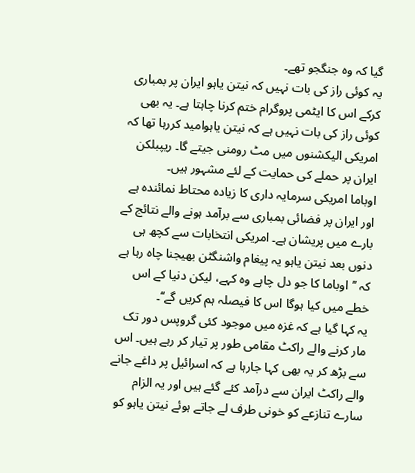گیا کہ وہ جنگجو تھے۔
یہ کوئی راز کی بات نہیں کہ نیتن یاہو ایران پر بمباری کرکے اس کا ایٹمی پروگرام ختم کرنا چاہتا ہے۔ یہ بھی کوئی راز کی بات نہیں ہے کہ نیتن یاہوامید کررہا تھا کہ امریکی الیکشنوں میں مٹ رومنی جیتے گا۔ ریپبلکن ایران پر حملے کی حمایت کے لئے مشہور ہیں۔
اوباما امریکی سرمایہ داری کا زیادہ محتاط نمائندہ ہے اور ایران پر فضائی بمباری سے برآمد ہونے والے نتائج کے بارے میں پریشان ہے۔ امریکی انتخابات سے کچھ ہی دنوں بعد نیتن یاہو یہ پیغام واشنگٹن بھیجنا چاہ رہا ہے کہ ’’اوباما کا جو دل چاہے وہ کہے، لیکن دنیا کے اس خطے میں کیا ہوگا اس کا فیصلہ ہم کریں گے‘‘۔
یہ کہا گیا ہے کہ غزہ میں موجود کئی گروپس دور تک مار کرنے والے راکٹ مقامی طور پر تیار کر رہے ہیں۔ اس سے بڑھ کر یہ بھی کہا جارہا ہے کہ اسرائیل پر داغے جانے والے راکٹ ایران سے درآمد کئے گئے ہیں اور یہ الزام سارے تنازعے کو خونی طرف لے جاتے ہوئے نیتن یاہو کو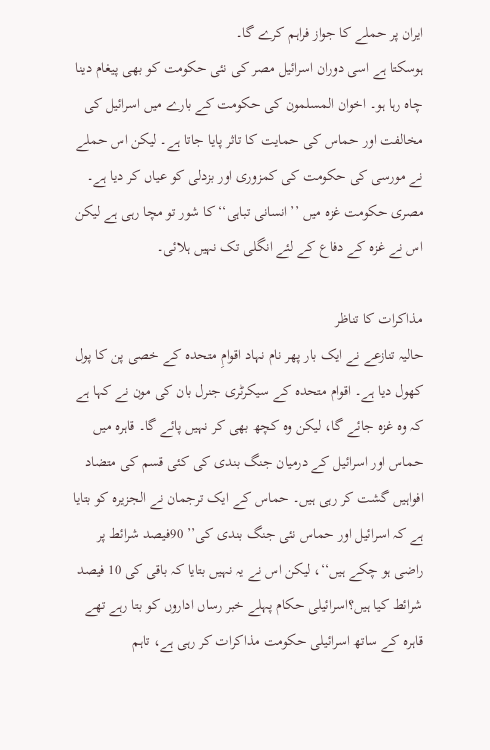ایران پر حملے کا جواز فراہم کرے گا۔
ہوسکتا ہے اسی دوران اسرائیل مصر کی نئی حکومت کو بھی پیغام دینا چاہ رہا ہو۔ اخوان المسلمون کی حکومت کے بارے میں اسرائیل کی مخالفت اور حماس کی حمایت کا تاثر پایا جاتا ہے۔ لیکن اس حملے نے مورسی کی حکومت کی کمزوری اور بزدلی کو عیاں کر دیا ہے۔ مصری حکومت غزہ میں ’’انسانی تباہی‘‘کا شور تو مچا رہی ہے لیکن اس نے غزہ کے دفاع کے لئے انگلی تک نہیں ہلائی۔

مذاکرات کا تناظر
حالیہ تنازعے نے ایک بار پھر نام نہاد اقوامِ متحدہ کے خصی پن کا پول کھول دیا ہے۔ اقوام متحدہ کے سیکرٹری جنرل بان کی مون نے کہا ہے کہ وہ غزہ جائے گا، لیکن وہ کچھ بھی کر نہیں پائے گا۔ قاہرہ میں حماس اور اسرائیل کے درمیان جنگ بندی کی کئی قسم کی متضاد افواہیں گشت کر رہی ہیں۔ حماس کے ایک ترجمان نے الجزیرہ کو بتایا ہے کہ اسرائیل اور حماس نئی جنگ بندی کی’’ 90فیصد شرائط پر راضی ہو چکے ہیں‘‘، لیکن اس نے یہ نہیں بتایا کہ باقی کی 10 فیصد شرائط کیا ہیں؟اسرائیلی حکام پہلے خبر رساں اداروں کو بتا رہے تھے قاہرہ کے ساتھ اسرائیلی حکومت مذاکرات کر رہی ہے، تاہم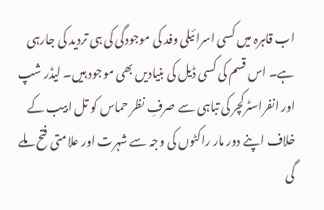اب قاہرہ میں کسی اسرائیلی وفد کی موجودگی کی ہی تردید کی جارہی ہے۔ اس قسم کی کسی ڈیل کی بنیادیں بھی موجود ہیں۔ لیڈر شپ اور انفراسٹرکچر کی تباہی سے صرفِ نظر حماس کو تل ابیب کے خلاف اپنے دور مار راکٹوں کی وجہ سے شہرت اور علامتی فتح ملے گی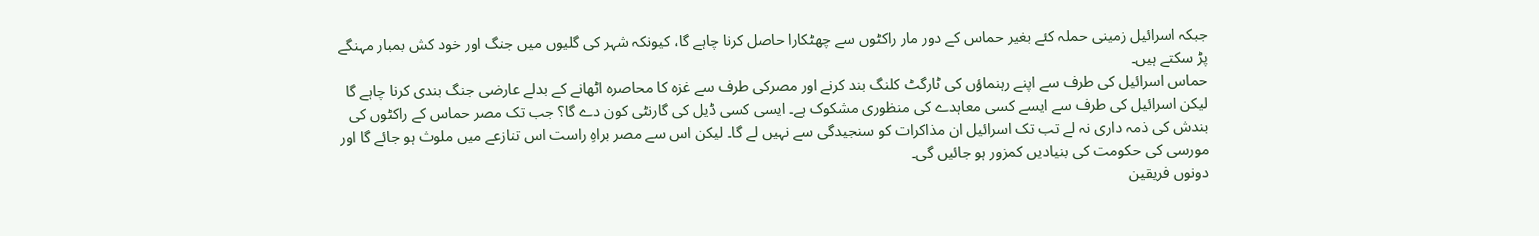جبکہ اسرائیل زمینی حملہ کئے بغیر حماس کے دور مار راکٹوں سے چھٹکارا حاصل کرنا چاہے گا، کیونکہ شہر کی گلیوں میں جنگ اور خود کش بمبار مہنگے پڑ سکتے ہیں۔
حماس اسرائیل کی طرف سے اپنے رہنماؤں کی ٹارگٹ کلنگ بند کرنے اور مصرکی طرف سے غزہ کا محاصرہ اٹھانے کے بدلے عارضی جنگ بندی کرنا چاہے گا لیکن اسرائیل کی طرف سے ایسے کسی معاہدے کی منظوری مشکوک ہے۔ ایسی کسی ڈیل کی گارنٹی کون دے گا؟ جب تک مصر حماس کے راکٹوں کی بندش کی ذمہ داری نہ لے تب تک اسرائیل ان مذاکرات کو سنجیدگی سے نہیں لے گا۔ لیکن اس سے مصر براہِ راست اس تنازعے میں ملوث ہو جائے گا اور مورسی کی حکومت کی بنیادیں کمزور ہو جائیں گی۔
دونوں فریقین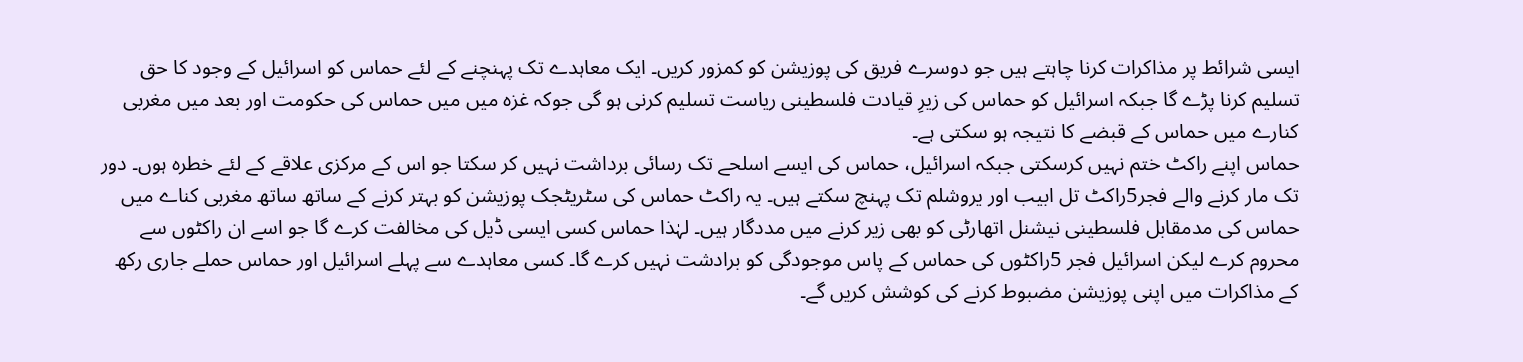ایسی شرائط پر مذاکرات کرنا چاہتے ہیں جو دوسرے فریق کی پوزیشن کو کمزور کریں۔ ایک معاہدے تک پہنچنے کے لئے حماس کو اسرائیل کے وجود کا حق تسلیم کرنا پڑے گا جبکہ اسرائیل کو حماس کی زیرِ قیادت فلسطینی ریاست تسلیم کرنی ہو گی جوکہ غزہ میں میں حماس کی حکومت اور بعد میں مغربی کنارے میں حماس کے قبضے کا نتیجہ ہو سکتی ہے۔
حماس اپنے راکٹ ختم نہیں کرسکتی جبکہ اسرائیل، حماس کی ایسے اسلحے تک رسائی برداشت نہیں کر سکتا جو اس کے مرکزی علاقے کے لئے خطرہ ہوں۔ دور تک مار کرنے والے فجر5راکٹ تل ابیب اور یروشلم تک پہنچ سکتے ہیں۔ یہ راکٹ حماس کی سٹریٹجک پوزیشن کو بہتر کرنے کے ساتھ ساتھ مغربی کناے میں حماس کی مدمقابل فلسطینی نیشنل اتھارٹی کو بھی زیر کرنے میں مددگار ہیں۔ لہٰذا حماس کسی ایسی ڈیل کی مخالفت کرے گا جو اسے ان راکٹوں سے محروم کرے لیکن اسرائیل فجر 5راکٹوں کی حماس کے پاس موجودگی کو برادشت نہیں کرے گا۔ کسی معاہدے سے پہلے اسرائیل اور حماس حملے جاری رکھ کے مذاکرات میں اپنی پوزیشن مضبوط کرنے کی کوشش کریں گے۔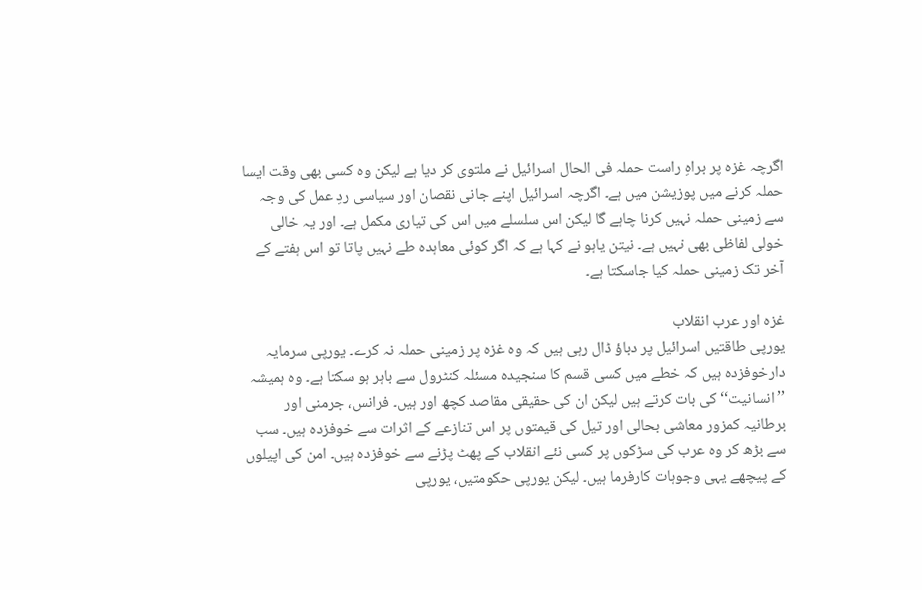اگرچہ غزہ پر براہِ راست حملہ فی الحال اسرائیل نے ملتوی کر دیا ہے لیکن وہ کسی بھی وقت ایسا حملہ کرنے میں پوزیشن میں ہے۔ اگرچہ اسرائیل اپنے جانی نقصان اور سیاسی ردِ عمل کی وجہ سے زمینی حملہ نہیں کرنا چاہے گا لیکن اس سلسلے میں اس کی تیاری مکمل ہے۔ اور یہ خالی خولی لفاظی بھی نہیں ہے۔ نیتن یاہو نے کہا ہے کہ اگر کوئی معاہدہ طے نہیں پاتا تو اس ہفتے کے آخر تک زمینی حملہ کیا جاسکتا ہے۔

غزہ اور عرب انقلاب
یورپی طاقتیں اسرائیل پر دباؤ ڈال رہی ہیں کہ وہ غزہ پر زمینی حملہ نہ کرے۔ یورپی سرمایہ دارخوفزدہ ہیں کہ خطے میں کسی قسم کا سنجیدہ مسئلہ کنٹرول سے باہر ہو سکتا ہے۔ وہ ہمیشہ ’’انسانیت‘‘ کی بات کرتے ہیں لیکن ان کی حقیقی مقاصد کچھ اور ہیں۔ فرانس، جرمنی اور برطانیہ کمزور معاشی بحالی اور تیل کی قیمتوں پر اس تنازعے کے اثرات سے خوفزدہ ہیں۔ سب سے بڑھ کر وہ عرب کی سڑکوں پر کسی نئے انقلاب کے پھٹ پڑنے سے خوفزدہ ہیں۔ امن کی اپیلوں کے پیچھے یہی وجوہات کارفرما ہیں۔ لیکن یورپی حکومتیں، یورپی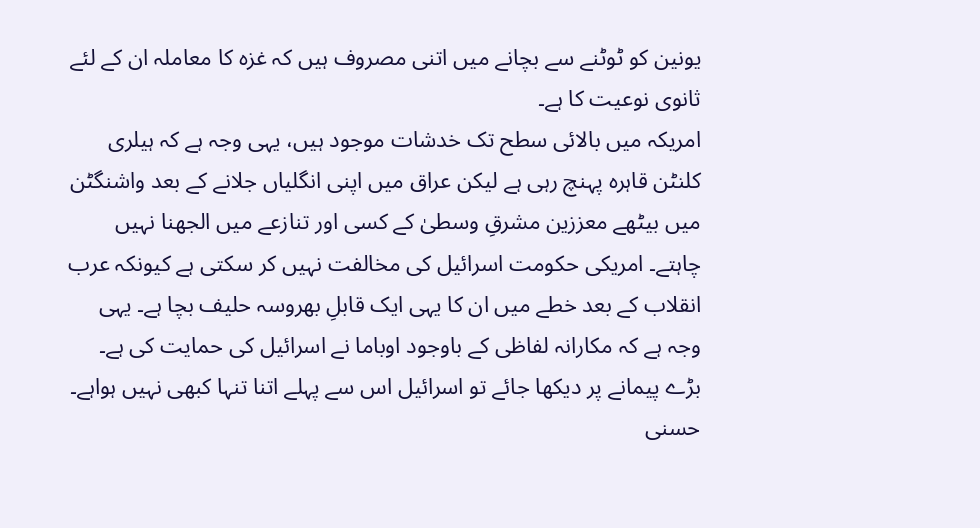یونین کو ٹوٹنے سے بچانے میں اتنی مصروف ہیں کہ غزہ کا معاملہ ان کے لئے ثانوی نوعیت کا ہے۔
امریکہ میں بالائی سطح تک خدشات موجود ہیں، یہی وجہ ہے کہ ہیلری کلنٹن قاہرہ پہنچ رہی ہے لیکن عراق میں اپنی انگلیاں جلانے کے بعد واشنگٹن میں بیٹھے معززین مشرقِ وسطیٰ کے کسی اور تنازعے میں الجھنا نہیں چاہتے۔ امریکی حکومت اسرائیل کی مخالفت نہیں کر سکتی ہے کیونکہ عرب انقلاب کے بعد خطے میں ان کا یہی ایک قابلِ بھروسہ حلیف بچا ہے۔ یہی وجہ ہے کہ مکارانہ لفاظی کے باوجود اوباما نے اسرائیل کی حمایت کی ہے۔
بڑے پیمانے پر دیکھا جائے تو اسرائیل اس سے پہلے اتنا تنہا کبھی نہیں ہواہے۔ حسنی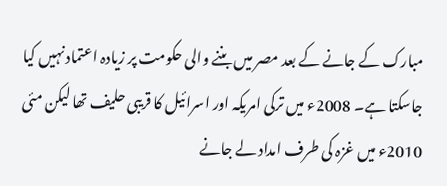مبارک کے جانے کے بعد مصر میں بننے والی حکومت پر زیادہ اعتماد نہیں کیا جاسکتا ہے۔ 2008ء میں ترکی امریکہ اور اسرائیل کا قریبی حلیف تھا لیکن مئی 2010ء میں غزہ کی طرف امداد لے جانے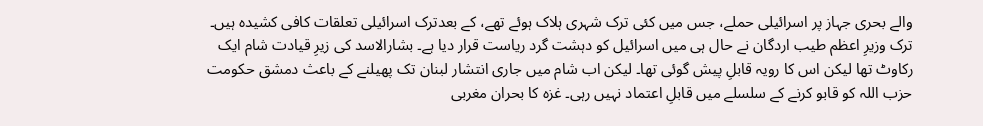والے بحری جہاز پر اسرائیلی حملے، جس میں کئی ترک شہری ہلاک ہوئے تھے، کے بعدترک اسرائیلی تعلقات کافی کشیدہ ہیں۔ ترک وزیرِ اعظم طیب اردگان نے حال ہی میں اسرائیل کو دہشت گرد ریاست قرار دیا ہے۔ بشارالاسد کی زیرِ قیادت شام ایک رکاوٹ تھا لیکن اس کا رویہ قابلِ پیش گوئی تھا۔ لیکن اب شام میں جاری انتشار لبنان تک پھیلنے کے باعث دمشق حکومت حزب اللہ کو قابو کرنے کے سلسلے میں قابلِ اعتماد نہیں رہی۔ غزہ کا بحران مغربی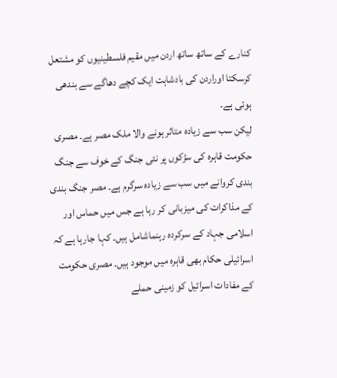کنارے کے ساتھ ساتھ اردن میں مقیم فلسطینیوں کو مشتعل کرسکتا اوراردن کی بادشاہت ایک کچے دھاگے سے بندھی ہوئی ہے۔
لیکن سب سے زیادہ متاثر ہونے والا ملک مصر ہے۔ مصری حکومت قاہرہ کی سڑکوں پر نئی جنگ کے خوف سے جنگ بندی کروانے میں سب سے زیادہ سرگرم ہے۔ مصر جنگ بندی کے مذاکرات کی میزبانی کر رہا ہے جس میں حماس اور اسلامی جہاد کے سرکردہ رہنماشامل ہیں۔ کہا جارہا ہے کہ اسرائیلی حکام بھی قاہرہ میں موجود ہیں۔ مصری حکومت کے مفادات اسرائیل کو زمینی حملے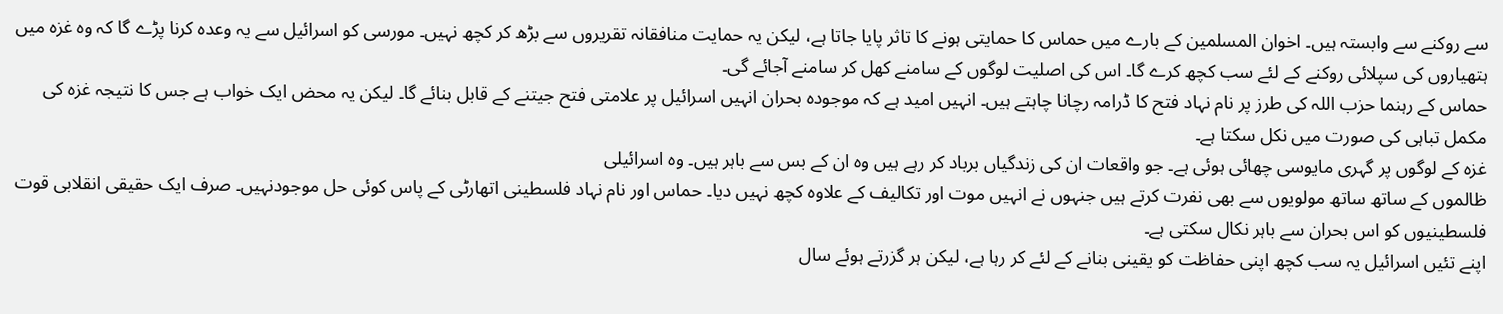سے روکنے سے وابستہ ہیں۔ اخوان المسلمین کے بارے میں حماس کا حمایتی ہونے کا تاثر پایا جاتا ہے، لیکن یہ حمایت منافقانہ تقریروں سے بڑھ کر کچھ نہیں۔ مورسی کو اسرائیل سے یہ وعدہ کرنا پڑے گا کہ وہ غزہ میں ہتھیاروں کی سپلائی روکنے کے لئے سب کچھ کرے گا۔ اس کی اصلیت لوگوں کے سامنے کھل کر سامنے آجائے گی۔
حماس کے رہنما حزب اللہ کی طرز پر نام نہاد فتح کا ڈرامہ رچانا چاہتے ہیں۔ انہیں امید ہے کہ موجودہ بحران انہیں اسرائیل پر علامتی فتح جیتنے کے قابل بنائے گا۔ لیکن یہ محض ایک خواب ہے جس کا نتیجہ غزہ کی مکمل تباہی کی صورت میں نکل سکتا ہے۔
غزہ کے لوگوں پر گہری مایوسی چھائی ہوئی ہے۔ جو واقعات ان کی زندگیاں برباد کر رہے ہیں وہ ان کے بس سے باہر ہیں۔ وہ اسرائیلی
ظالموں کے ساتھ ساتھ مولویوں سے بھی نفرت کرتے ہیں جنہوں نے انہیں موت اور تکالیف کے علاوہ کچھ نہیں دیا۔ حماس اور نام نہاد فلسطینی اتھارٹی کے پاس کوئی حل موجودنہیں۔ صرف ایک حقیقی انقلابی قوت فلسطینیوں کو اس بحران سے باہر نکال سکتی ہے۔
اپنے تئیں اسرائیل یہ سب کچھ اپنی حفاظت کو یقینی بنانے کے لئے کر رہا ہے، لیکن ہر گزرتے ہوئے سال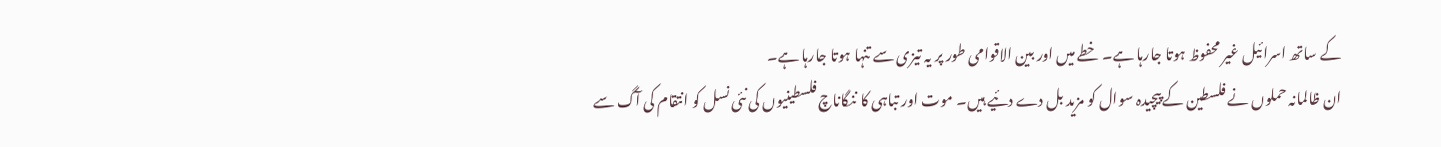کے ساتھ اسرائیل غیر محفوظ ہوتا جارہا ہے۔ خطے میں اور بین الاقوامی طور پر یہ تیزی سے تنہا ہوتا جارہا ہے۔
ان ظالمانہ حملوں نے فلسطین کے پیچیدہ سوال کو مزید بل دے دئیے ہیں۔ موت اور تباہی کا ننگاناچ فلسطینیوں کی نئی نسل کو انتقام کی آگ سے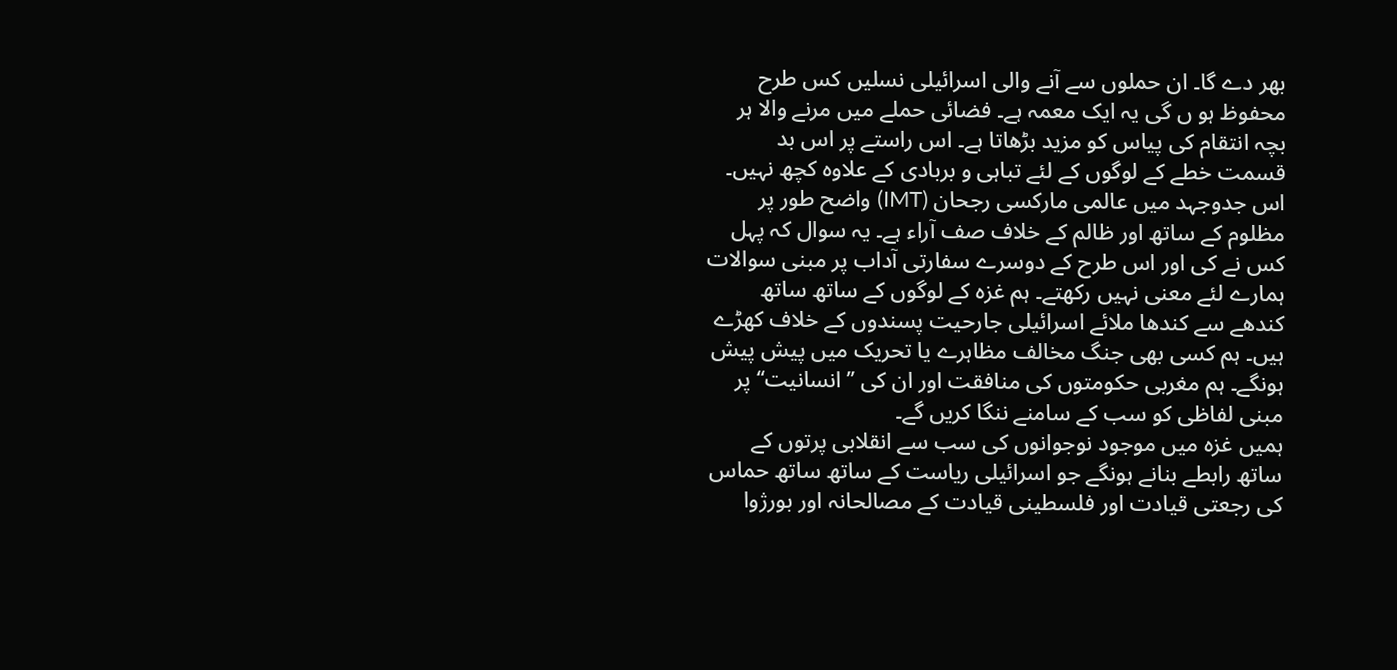بھر دے گا۔ ان حملوں سے آنے والی اسرائیلی نسلیں کس طرح محفوظ ہو ں گی یہ ایک معمہ ہے۔ فضائی حملے میں مرنے والا ہر بچہ انتقام کی پیاس کو مزید بڑھاتا ہے۔ اس راستے پر اس بد قسمت خطے کے لوگوں کے لئے تباہی و بربادی کے علاوہ کچھ نہیں۔
اس جدوجہد میں عالمی مارکسی رجحان (IMT) واضح طور پر مظلوم کے ساتھ اور ظالم کے خلاف صف آراء ہے۔ یہ سوال کہ پہل کس نے کی اور اس طرح کے دوسرے سفارتی آداب پر مبنی سوالات ہمارے لئے معنی نہیں رکھتے۔ ہم غزہ کے لوگوں کے ساتھ ساتھ کندھے سے کندھا ملائے اسرائیلی جارحیت پسندوں کے خلاف کھڑے ہیں۔ ہم کسی بھی جنگ مخالف مظاہرے یا تحریک میں پیش پیش ہونگے۔ ہم مغربی حکومتوں کی منافقت اور ان کی ’’انسانیت‘‘ پر مبنی لفاظی کو سب کے سامنے ننگا کریں گے۔
ہمیں غزہ میں موجود نوجوانوں کی سب سے انقلابی پرتوں کے ساتھ رابطے بنانے ہونگے جو اسرائیلی ریاست کے ساتھ ساتھ حماس کی رجعتی قیادت اور فلسطینی قیادت کے مصالحانہ اور بورژوا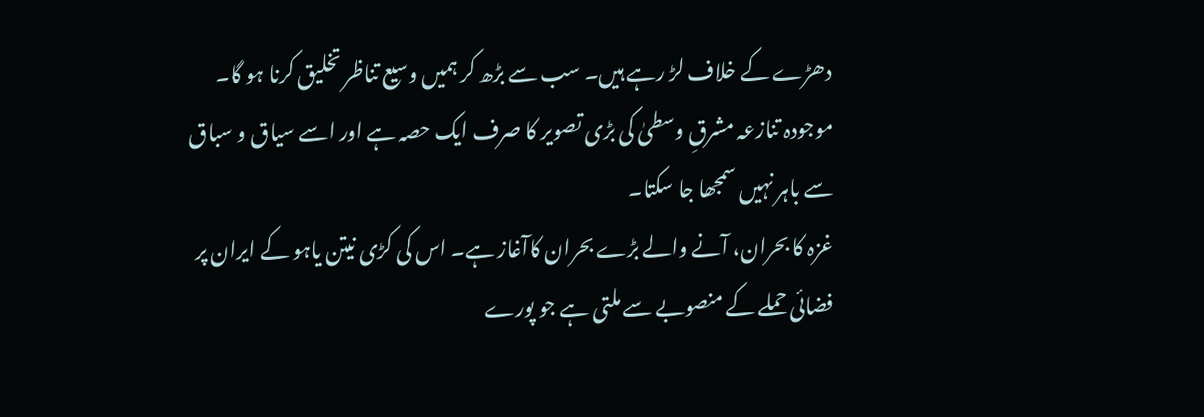دھڑے کے خلاف لڑ رہے ہیں۔ سب سے بڑھ کر ہمیں وسیع تناظر تخلیق کرنا ہو گا۔ موجودہ تنازعہ مشرقِ وسطیٰ کی بڑی تصویر کا صرف ایک حصہ ہے اور اسے سیاق و سباق سے باہر نہیں سمجھا جا سکتا۔
غزہ کا بحران، آنے والے بڑے بحران کاآغاز ہے۔ اس کی کڑی نیتن یاہو کے ایران پر فضائی حملے کے منصوبے سے ملتی ہے جو پورے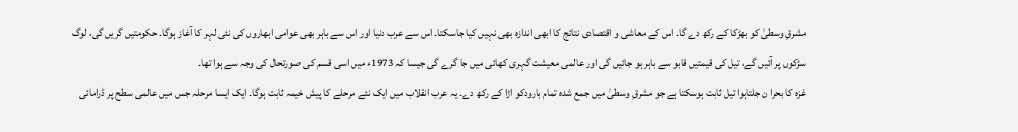مشرقِ وسطیٰ کو بھڑکا کے رکھ دے گا۔ اس کے معاشی و اقتصادی نتائج کا ابھی اندازہ بھی نہیں کیا جاسکتا۔ اس سے عرب دنیا اور اس سے باہر بھی عوامی ابھاروں کی نئی لہر کا آغاز ہوگا۔ حکومتیں گریں گی، لوگ سڑکوں پر آئیں گے، تیل کی قیمتیں قابو سے باہر ہو جائیں گی اور عالمی معیشت گہری کھائی میں جا گرے گی جیسا کہ 1973ء میں اسی قسم کی صورتحال کی وجہ سے ہوا تھا۔
غزہ کا بحرا ن جلتاہوا تیل ثابت ہوسکتا ہے جو مشرقِ وسطیٰ میں جمع شدہ تمام بارودکو اڑا کے رکھ دے۔ یہ عرب انقلاب میں ایک نئے مرحلے کا پیش خیمہ ثابت ہوگا۔ ایک ایسا مرحلہ جس میں عالمی سطح پر ڈرامائی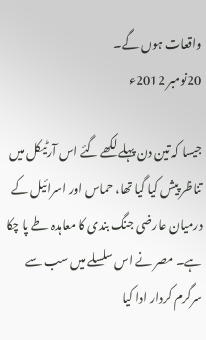واقعات ہوں گے۔
20نومبر 2012ء

جیسا کہ تین دن پہلے لکھے گئے اس آرٹیکل میں تناظر پیش کیا گیا تھا، حماس اور اسرائیل کے درمیان عارضی جنگ بندی کا معاہدہ طے پا چکا ہے۔ مصر نے اس سلسلے میں سب سے سرگرم کردار ادا کیا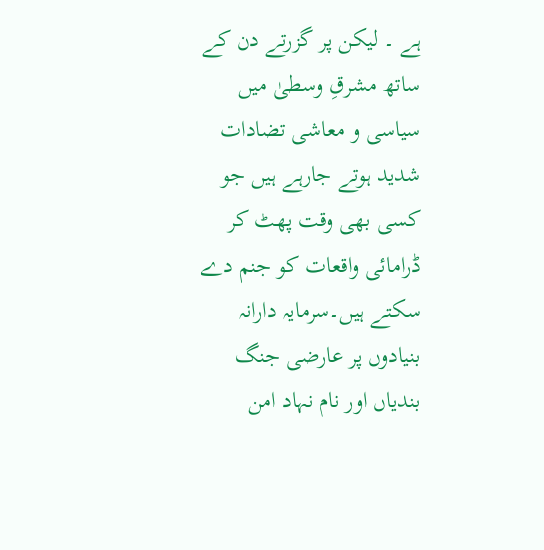ہے ۔ لیکن پر گزرتے دن کے ساتھ مشرقِ وسطیٰ میں سیاسی و معاشی تضادات شدید ہوتے جارہے ہیں جو کسی بھی وقت پھٹ کر ڈرامائی واقعات کو جنم دے سکتے ہیں۔سرمایہ دارانہ بنیادوں پر عارضی جنگ بندیاں اور نام نہاد امن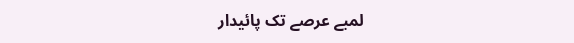لمبے عرصے تک پائیدار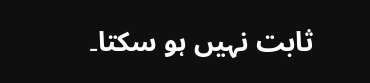ثابت نہیں ہو سکتا۔